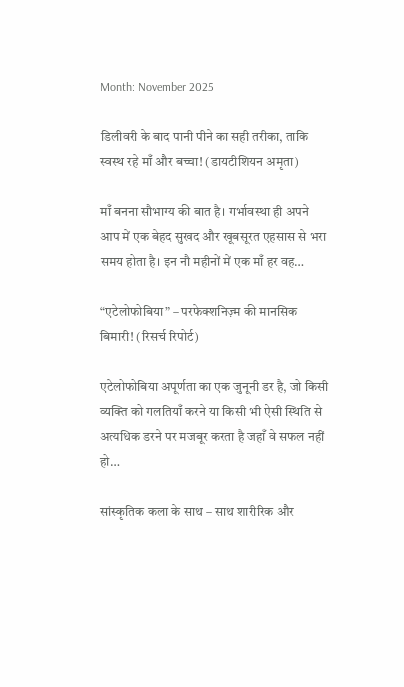Month: November 2025

डिलीवरी के बाद पानी पीने का सही तरीका, ताकि स्वस्थ रहे माँ और बच्चा! (डायटीशियन अमृता)

माँ बनना सौभाग्य की बात है। गर्भावस्था ही अपने आप में एक बेहद सुखद और खूबसूरत एहसास से भरा समय होता है। इन नौ महीनों में एक माँ हर वह…

“एटेलोफोबिया” – परफेक्शनिज़्म की मानसिक बिमारी! (रिसर्च रिपोर्ट)

एटेलोफोबिया अपूर्णता का एक जुनूनी डर है, जो किसी व्यक्ति को गलतियाँ करने या किसी भी ऐसी स्थिति से अत्यधिक डरने पर मजबूर करता है जहाँ वे सफल नहीं हो…

सांस्कृतिक कला के साथ – साथ शारीरिक और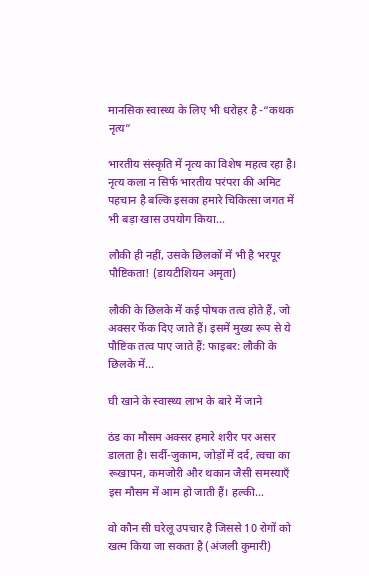मानसिक स्वास्थ्य के लिए भी धरोहर है -“कथक नृत्य”

भारतीय संस्कृति में नृत्य का विशेष महत्व रहा है। नृत्य कला न सिर्फ भारतीय परंपरा की अमिट पहचान है बल्कि इसका हमारे चिकित्सा जगत में भी बड़ा खास उपयोग किया…

लौकी ही नहीं, उसके छिलकों में भी है भरपूर पौष्टिकता! (डायटीशियन अमृता)

लौकी के छिलके में कई पोषक तत्व होते हैं, जो अक्सर फेंक दिए जाते हैं। इसमें मुख्य रूप से ये पौष्टिक तत्व पाए जाते हैं: फाइबर: लौकी के छिलके में…

घी खाने के स्वास्थ्य लाभ के बारे में जाने

ठंड का मौसम अक्सर हमारे शरीर पर असर डालता है। सर्दी-जुकाम, जोड़ों में दर्द, त्वचा का रूखापन, कमजोरी और थकान जैसी समस्याएँ इस मौसम में आम हो जाती हैं। हल्की…

वो कौन सी घरेलू उपचार है जिससे 10 रोगों को खत्म किया जा सकता है (अंजली कुमारी)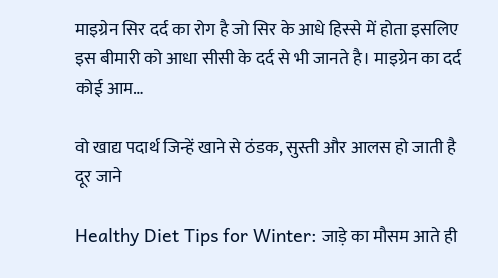माइग्रेन सिर दर्द का रोग है जो सिर के आधे हिस्से में होता इसलिए इस बीमारी को आधा सीसी के दर्द से भी जानते है। माइग्रेन का दर्द कोई आम…

वो खाद्य पदार्थ जिन्हें खाने से ठंडक, सुस्ती और आलस हो जाती है दूर जाने

Healthy Diet Tips for Winter: जाड़े का मौसम आते ही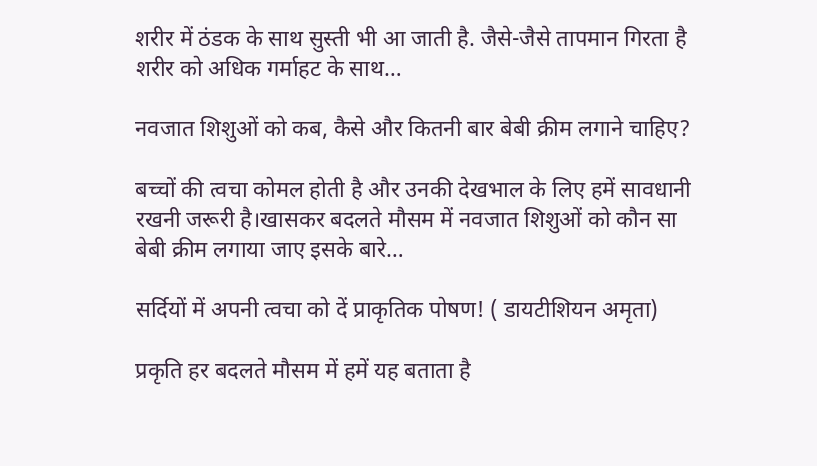शरीर में ठंडक के साथ सुस्ती भी आ जाती है. जैसे-जैसे तापमान गिरता है शरीर को अधिक गर्माहट के साथ…

नवजात शिशुओं को कब, कैसे और कितनी बार बेबी क्रीम लगाने चाहिए?

बच्चों की त्वचा कोमल होती है और उनकी देखभाल के लिए हमें सावधानी रखनी जरूरी है।खासकर बदलते मौसम में नवजात शिशुओं को कौन सा बेबी क्रीम लगाया जाए इसके बारे…

सर्दियों में अपनी त्वचा को दें प्राकृतिक पोषण! ( डायटीशियन अमृता)

प्रकृति हर बदलते मौसम में हमें यह बताता है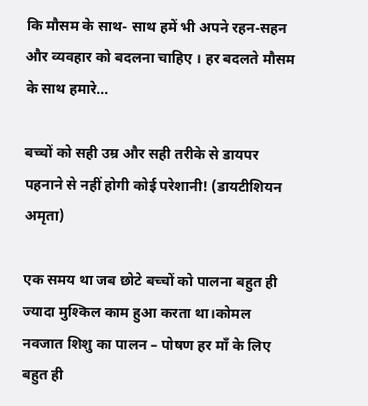कि मौसम के साथ- साथ हमें भी अपने रहन-सहन और व्यवहार को बदलना चाहिए । हर बदलते मौसम के साथ हमारे…

बच्चों को सही उम्र और सही तरीके से डायपर पहनाने से नहीं होगी कोई परेशानी! (डायटीशियन अमृता)

एक समय था जब छोटे बच्चों को पालना बहुत ही ज्यादा मुश्किल काम हुआ करता था।कोमल नवजात शिशु का पालन – पोषण हर माँ के लिए बहुत ही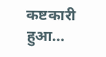कष्टकारी हुआ…